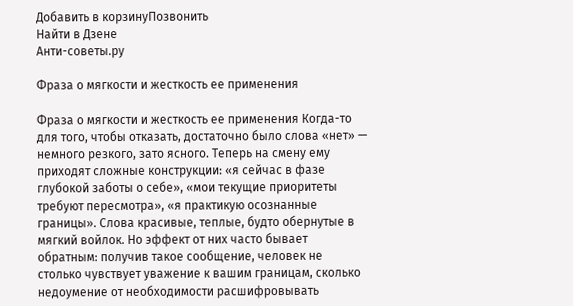Добавить в корзинуПозвонить
Найти в Дзене
Анти-советы.ру

Фраза о мягкости и жесткость ее применения

Фраза о мягкости и жесткость ее применения Когда-то для того, чтобы отказать, достаточно было слова «нет» — немного резкого, зато ясного. Теперь на смену ему приходят сложные конструкции: «я сейчас в фазе глубокой заботы о себе», «мои текущие приоритеты требуют пересмотра», «я практикую осознанные границы». Слова красивые, теплые, будто обернутые в мягкий войлок. Но эффект от них часто бывает обратным: получив такое сообщение, человек не столько чувствует уважение к вашим границам, сколько недоумение от необходимости расшифровывать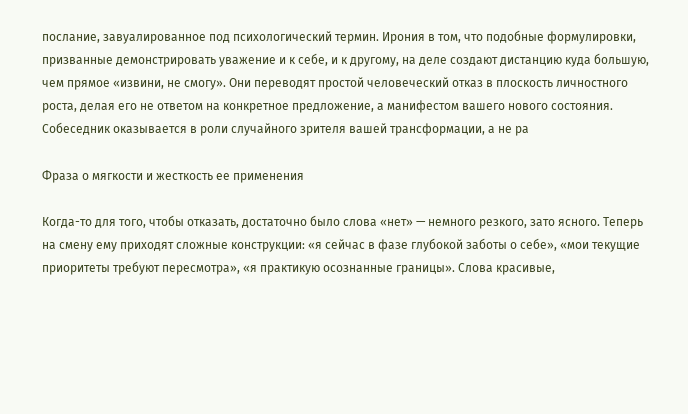послание, завуалированное под психологический термин. Ирония в том, что подобные формулировки, призванные демонстрировать уважение и к себе, и к другому, на деле создают дистанцию куда большую, чем прямое «извини, не смогу». Они переводят простой человеческий отказ в плоскость личностного роста, делая его не ответом на конкретное предложение, а манифестом вашего нового состояния. Собеседник оказывается в роли случайного зрителя вашей трансформации, а не ра

Фраза о мягкости и жесткость ее применения

Когда-то для того, чтобы отказать, достаточно было слова «нет» — немного резкого, зато ясного. Теперь на смену ему приходят сложные конструкции: «я сейчас в фазе глубокой заботы о себе», «мои текущие приоритеты требуют пересмотра», «я практикую осознанные границы». Слова красивые,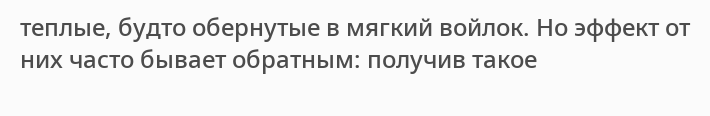теплые, будто обернутые в мягкий войлок. Но эффект от них часто бывает обратным: получив такое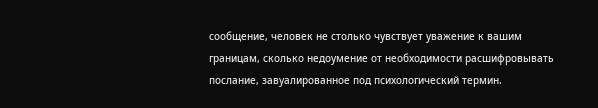сообщение, человек не столько чувствует уважение к вашим границам, сколько недоумение от необходимости расшифровывать послание, завуалированное под психологический термин.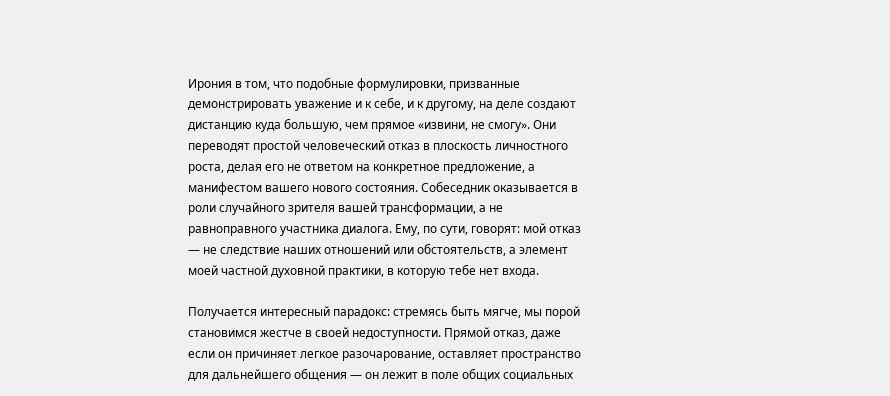Ирония в том, что подобные формулировки, призванные демонстрировать уважение и к себе, и к другому, на деле создают дистанцию куда большую, чем прямое «извини, не смогу». Они переводят простой человеческий отказ в плоскость личностного роста, делая его не ответом на конкретное предложение, а манифестом вашего нового состояния. Собеседник оказывается в роли случайного зрителя вашей трансформации, а не равноправного участника диалога. Ему, по сути, говорят: мой отказ — не следствие наших отношений или обстоятельств, а элемент моей частной духовной практики, в которую тебе нет входа.

Получается интересный парадокс: стремясь быть мягче, мы порой становимся жестче в своей недоступности. Прямой отказ, даже если он причиняет легкое разочарование, оставляет пространство для дальнейшего общения — он лежит в поле общих социальных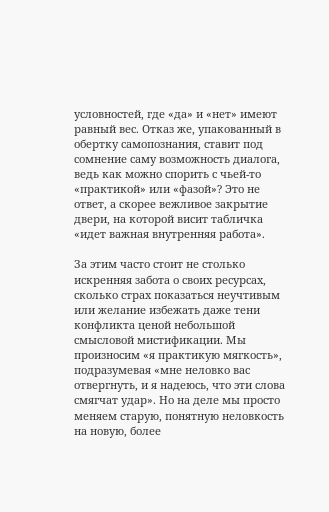условностей, где «да» и «нет» имеют равный вес. Отказ же, упакованный в обертку самопознания, ставит под сомнение саму возможность диалога, ведь как можно спорить с чьей-то «практикой» или «фазой»? Это не ответ, а скорее вежливое закрытие двери, на которой висит табличка «идет важная внутренняя работа».

За этим часто стоит не столько искренняя забота о своих ресурсах, сколько страх показаться неучтивым или желание избежать даже тени конфликта ценой небольшой смысловой мистификации. Мы произносим «я практикую мягкость», подразумевая «мне неловко вас отвергнуть, и я надеюсь, что эти слова смягчат удар». Но на деле мы просто меняем старую, понятную неловкость на новую, более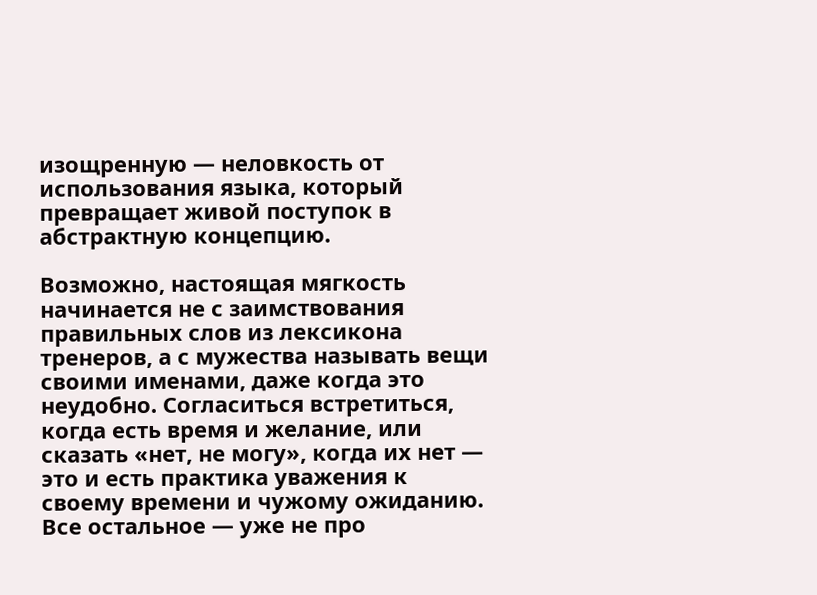изощренную — неловкость от использования языка, который превращает живой поступок в абстрактную концепцию.

Возможно, настоящая мягкость начинается не с заимствования правильных слов из лексикона тренеров, а с мужества называть вещи своими именами, даже когда это неудобно. Согласиться встретиться, когда есть время и желание, или сказать «нет, не могу», когда их нет — это и есть практика уважения к своему времени и чужому ожиданию. Все остальное — уже не про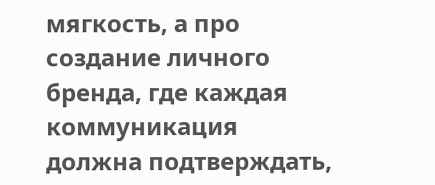мягкость, а про создание личного бренда, где каждая коммуникация должна подтверждать,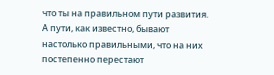что ты на правильном пути развития. А пути, как известно, бывают настолько правильными, что на них постепенно перестают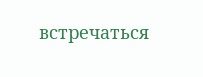встречаться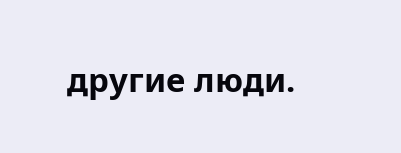другие люди.